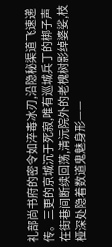礼部尚书府的密令如淬毒冰刃,沿隐秘渠道飞速递传。三更的京城沉于死寂,唯有巡城兵丁的梆子声在街巷间断续回荡,清沅院外的老槐树影绰婆娑,枝桠深处隐着数道鬼魅身形——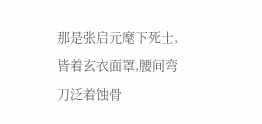那是张启元麾下死士,皆着玄衣面罩,腰间弯刀泛着蚀骨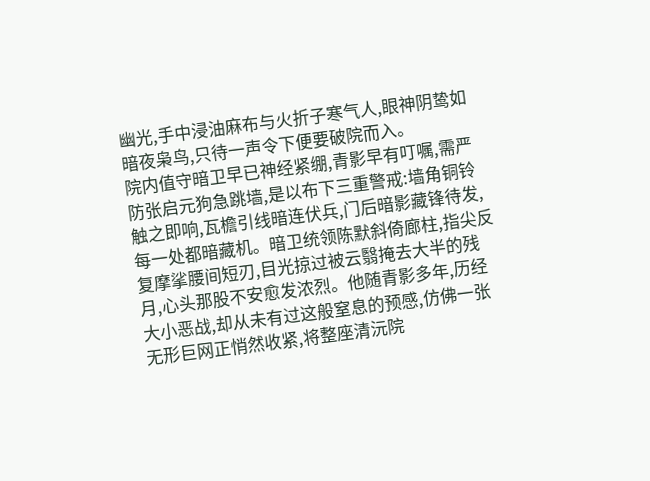幽光,手中浸油麻布与火折子寒气人,眼神阴鸷如暗夜枭鸟,只待一声令下便要破院而入。
院内值守暗卫早已神经紧绷,青影早有叮嘱,需严防张启元狗急跳墙,是以布下三重警戒:墙角铜铃触之即响,瓦檐引线暗连伏兵,门后暗影藏锋待发,每一处都暗藏机。暗卫统领陈默斜倚廊柱,指尖反复摩挲腰间短刃,目光掠过被云翳掩去大半的残月,心头那股不安愈发浓烈。他随青影多年,历经大小恶战,却从未有过这般窒息的预感,仿佛一张无形巨网正悄然收紧,将整座清沅院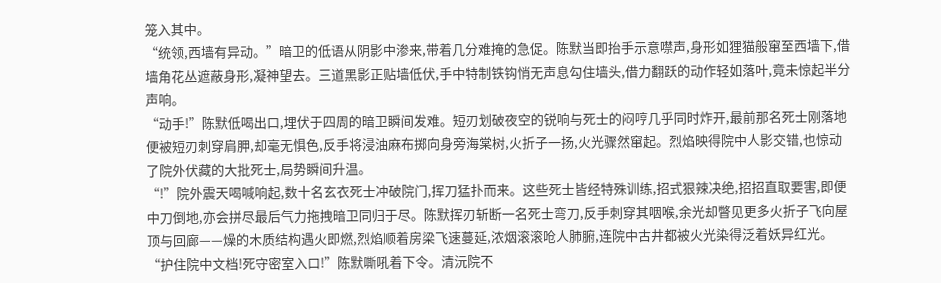笼入其中。
“统领,西墙有异动。”暗卫的低语从阴影中渗来,带着几分难掩的急促。陈默当即抬手示意噤声,身形如狸猫般窜至西墙下,借墙角花丛遮蔽身形,凝神望去。三道黑影正贴墙低伏,手中特制铁钩悄无声息勾住墙头,借力翻跃的动作轻如落叶,竟未惊起半分声响。
“动手!”陈默低喝出口,埋伏于四周的暗卫瞬间发难。短刃划破夜空的锐响与死士的闷哼几乎同时炸开,最前那名死士刚落地便被短刃刺穿肩胛,却毫无惧色,反手将浸油麻布掷向身旁海棠树,火折子一扬,火光骤然窜起。烈焰映得院中人影交错,也惊动了院外伏藏的大批死士,局势瞬间升温。
“!”院外震天喝喊响起,数十名玄衣死士冲破院门,挥刀猛扑而来。这些死士皆经特殊训练,招式狠辣决绝,招招直取要害,即便中刀倒地,亦会拼尽最后气力拖拽暗卫同归于尽。陈默挥刃斩断一名死士弯刀,反手刺穿其咽喉,余光却瞥见更多火折子飞向屋顶与回廊——燥的木质结构遇火即燃,烈焰顺着房梁飞速蔓延,浓烟滚滚呛人肺腑,连院中古井都被火光染得泛着妖异红光。
“护住院中文档!死守密室入口!”陈默嘶吼着下令。清沅院不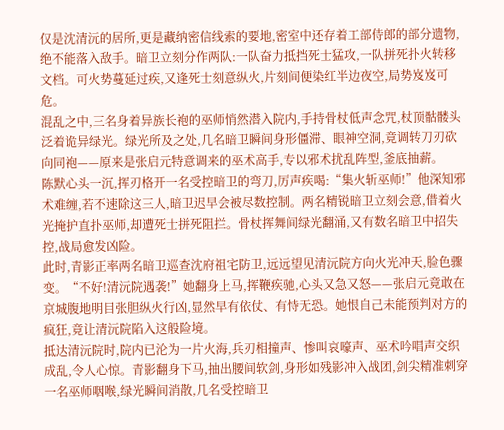仅是沈清沅的居所,更是藏纳密信线索的要地,密室中还存着工部侍郎的部分遗物,绝不能落入敌手。暗卫立刻分作两队:一队奋力抵挡死士猛攻,一队拼死扑火转移文档。可火势蔓延过疾,又逢死士刻意纵火,片刻间便染红半边夜空,局势岌岌可危。
混乱之中,三名身着异族长袍的巫师悄然潜入院内,手持骨杖低声念咒,杖顶骷髅头泛着诡异绿光。绿光所及之处,几名暗卫瞬间身形僵滞、眼神空洞,竟调转刀刃砍向同袍——原来是张启元特意调来的巫术高手,专以邪术扰乱阵型,釜底抽薪。
陈默心头一沉,挥刃格开一名受控暗卫的弯刀,厉声疾喝:“集火斩巫师!”他深知邪术难缠,若不速除这三人,暗卫迟早会被尽数控制。两名精锐暗卫立刻会意,借着火光掩护直扑巫师,却遭死士拼死阻拦。骨杖挥舞间绿光翻涌,又有数名暗卫中招失控,战局愈发凶险。
此时,青影正率两名暗卫巡查沈府祖宅防卫,远远望见清沅院方向火光冲天,脸色骤变。“不好!清沅院遇袭!”她翻身上马,挥鞭疾驰,心头又急又怒——张启元竟敢在京城腹地明目张胆纵火行凶,显然早有依仗、有恃无恐。她恨自己未能预判对方的疯狂,竟让清沅院陷入这般险境。
抵达清沅院时,院内已沦为一片火海,兵刃相撞声、惨叫哀嚎声、巫术吟唱声交织成乱,令人心惊。青影翻身下马,抽出腰间软剑,身形如残影冲入战团,剑尖精准刺穿一名巫师咽喉,绿光瞬间消散,几名受控暗卫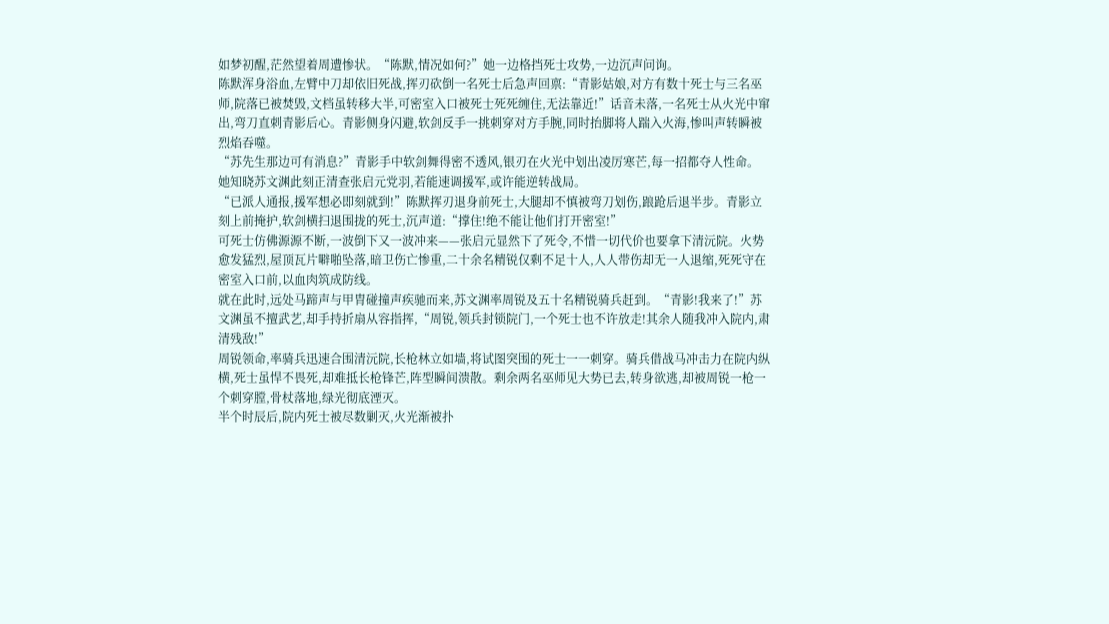如梦初醒,茫然望着周遭惨状。“陈默,情况如何?”她一边格挡死士攻势,一边沉声问询。
陈默浑身浴血,左臂中刀却依旧死战,挥刃砍倒一名死士后急声回禀:“青影姑娘,对方有数十死士与三名巫师,院落已被焚毁,文档虽转移大半,可密室入口被死士死死缠住,无法靠近!”话音未落,一名死士从火光中窜出,弯刀直刺青影后心。青影侧身闪避,软剑反手一挑刺穿对方手腕,同时抬脚将人踹入火海,惨叫声转瞬被烈焰吞噬。
“苏先生那边可有消息?”青影手中软剑舞得密不透风,银刃在火光中划出凌厉寒芒,每一招都夺人性命。她知晓苏文渊此刻正清查张启元党羽,若能速调援军,或许能逆转战局。
“已派人通报,援军想必即刻就到!”陈默挥刃退身前死士,大腿却不慎被弯刀划伤,踉跄后退半步。青影立刻上前掩护,软剑横扫退围拢的死士,沉声道:“撑住!绝不能让他们打开密室!”
可死士仿佛源源不断,一波倒下又一波冲来——张启元显然下了死令,不惜一切代价也要拿下清沅院。火势愈发猛烈,屋顶瓦片噼啪坠落,暗卫伤亡惨重,二十余名精锐仅剩不足十人,人人带伤却无一人退缩,死死守在密室入口前,以血肉筑成防线。
就在此时,远处马蹄声与甲胄碰撞声疾驰而来,苏文渊率周锐及五十名精锐骑兵赶到。“青影!我来了!”苏文渊虽不擅武艺,却手持折扇从容指挥,“周锐,领兵封锁院门,一个死士也不许放走!其余人随我冲入院内,肃清残敌!”
周锐领命,率骑兵迅速合围清沅院,长枪林立如墙,将试图突围的死士一一刺穿。骑兵借战马冲击力在院内纵横,死士虽悍不畏死,却难抵长枪锋芒,阵型瞬间溃散。剩余两名巫师见大势已去,转身欲逃,却被周锐一枪一个刺穿膛,骨杖落地,绿光彻底湮灭。
半个时辰后,院内死士被尽数剿灭,火光渐被扑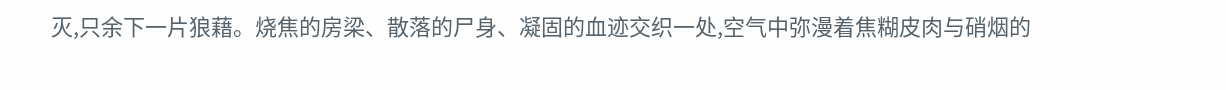灭,只余下一片狼藉。烧焦的房梁、散落的尸身、凝固的血迹交织一处,空气中弥漫着焦糊皮肉与硝烟的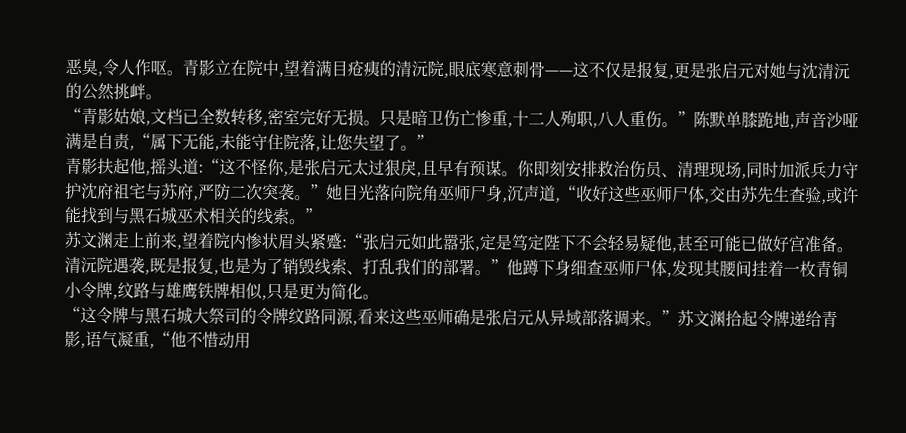恶臭,令人作呕。青影立在院中,望着满目疮痍的清沅院,眼底寒意刺骨——这不仅是报复,更是张启元对她与沈清沅的公然挑衅。
“青影姑娘,文档已全数转移,密室完好无损。只是暗卫伤亡惨重,十二人殉职,八人重伤。”陈默单膝跪地,声音沙哑满是自责,“属下无能,未能守住院落,让您失望了。”
青影扶起他,摇头道:“这不怪你,是张启元太过狠戾,且早有预谋。你即刻安排救治伤员、清理现场,同时加派兵力守护沈府祖宅与苏府,严防二次突袭。”她目光落向院角巫师尸身,沉声道,“收好这些巫师尸体,交由苏先生查验,或许能找到与黑石城巫术相关的线索。”
苏文渊走上前来,望着院内惨状眉头紧蹙:“张启元如此嚣张,定是笃定陛下不会轻易疑他,甚至可能已做好宫准备。清沅院遇袭,既是报复,也是为了销毁线索、打乱我们的部署。”他蹲下身细查巫师尸体,发现其腰间挂着一枚青铜小令牌,纹路与雄鹰铁牌相似,只是更为简化。
“这令牌与黑石城大祭司的令牌纹路同源,看来这些巫师确是张启元从异域部落调来。”苏文渊拾起令牌递给青影,语气凝重,“他不惜动用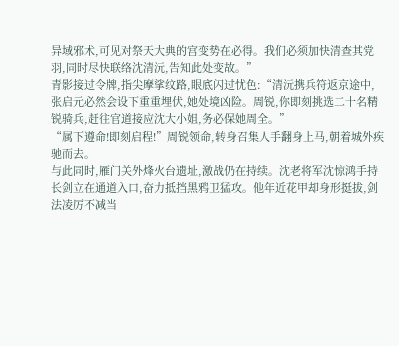异域邪术,可见对祭天大典的宫变势在必得。我们必须加快清查其党羽,同时尽快联络沈清沅,告知此处变故。”
青影接过令牌,指尖摩挲纹路,眼底闪过忧色:“清沅携兵符返京途中,张启元必然会设下重重埋伏,她处境凶险。周锐,你即刻挑选二十名精锐骑兵,赶往官道接应沈大小姐,务必保她周全。”
“属下遵命!即刻启程!”周锐领命,转身召集人手翻身上马,朝着城外疾驰而去。
与此同时,雁门关外烽火台遗址,激战仍在持续。沈老将军沈惊鸿手持长剑立在通道入口,奋力抵挡黑鸦卫猛攻。他年近花甲却身形挺拔,剑法凌厉不减当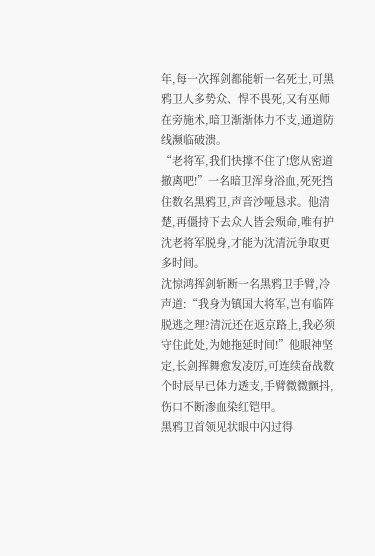年,每一次挥剑都能斩一名死士,可黑鸦卫人多势众、悍不畏死,又有巫师在旁施术,暗卫渐渐体力不支,通道防线濒临破溃。
“老将军,我们快撑不住了!您从密道撤离吧!”一名暗卫浑身浴血,死死挡住数名黑鸦卫,声音沙哑恳求。他清楚,再僵持下去众人皆会殒命,唯有护沈老将军脱身,才能为沈清沅争取更多时间。
沈惊鸿挥剑斩断一名黑鸦卫手臂,冷声道:“我身为镇国大将军,岂有临阵脱逃之理?清沅还在返京路上,我必须守住此处,为她拖延时间!”他眼神坚定,长剑挥舞愈发凌厉,可连续奋战数个时辰早已体力透支,手臂微微颤抖,伤口不断渗血染红铠甲。
黑鸦卫首领见状眼中闪过得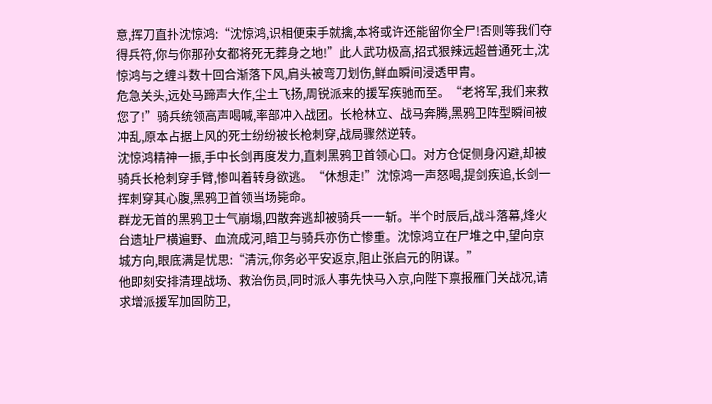意,挥刀直扑沈惊鸿:“沈惊鸿,识相便束手就擒,本将或许还能留你全尸!否则等我们夺得兵符,你与你那孙女都将死无葬身之地!”此人武功极高,招式狠辣远超普通死士,沈惊鸿与之缠斗数十回合渐落下风,肩头被弯刀划伤,鲜血瞬间浸透甲胄。
危急关头,远处马蹄声大作,尘土飞扬,周锐派来的援军疾驰而至。“老将军,我们来救您了!”骑兵统领高声喝喊,率部冲入战团。长枪林立、战马奔腾,黑鸦卫阵型瞬间被冲乱,原本占据上风的死士纷纷被长枪刺穿,战局骤然逆转。
沈惊鸿精神一振,手中长剑再度发力,直刺黑鸦卫首领心口。对方仓促侧身闪避,却被骑兵长枪刺穿手臂,惨叫着转身欲逃。“休想走!”沈惊鸿一声怒喝,提剑疾追,长剑一挥刺穿其心腹,黑鸦卫首领当场毙命。
群龙无首的黑鸦卫士气崩塌,四散奔逃却被骑兵一一斩。半个时辰后,战斗落幕,烽火台遗址尸横遍野、血流成河,暗卫与骑兵亦伤亡惨重。沈惊鸿立在尸堆之中,望向京城方向,眼底满是忧思:“清沅,你务必平安返京,阻止张启元的阴谋。”
他即刻安排清理战场、救治伤员,同时派人事先快马入京,向陛下禀报雁门关战况,请求增派援军加固防卫,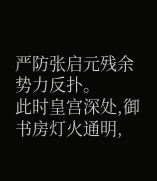严防张启元残余势力反扑。
此时皇宫深处,御书房灯火通明,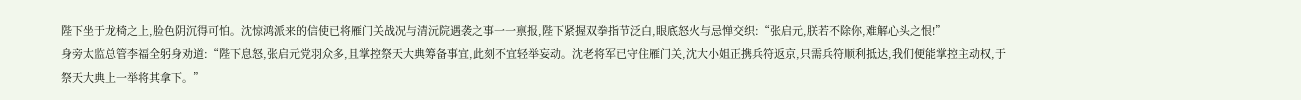陛下坐于龙椅之上,脸色阴沉得可怕。沈惊鸿派来的信使已将雁门关战况与清沅院遇袭之事一一禀报,陛下紧握双拳指节泛白,眼底怒火与忌惮交织:“张启元,朕若不除你,难解心头之恨!”
身旁太监总管李福全躬身劝道:“陛下息怒,张启元党羽众多,且掌控祭天大典筹备事宜,此刻不宜轻举妄动。沈老将军已守住雁门关,沈大小姐正携兵符返京,只需兵符顺利抵达,我们便能掌控主动权,于祭天大典上一举将其拿下。”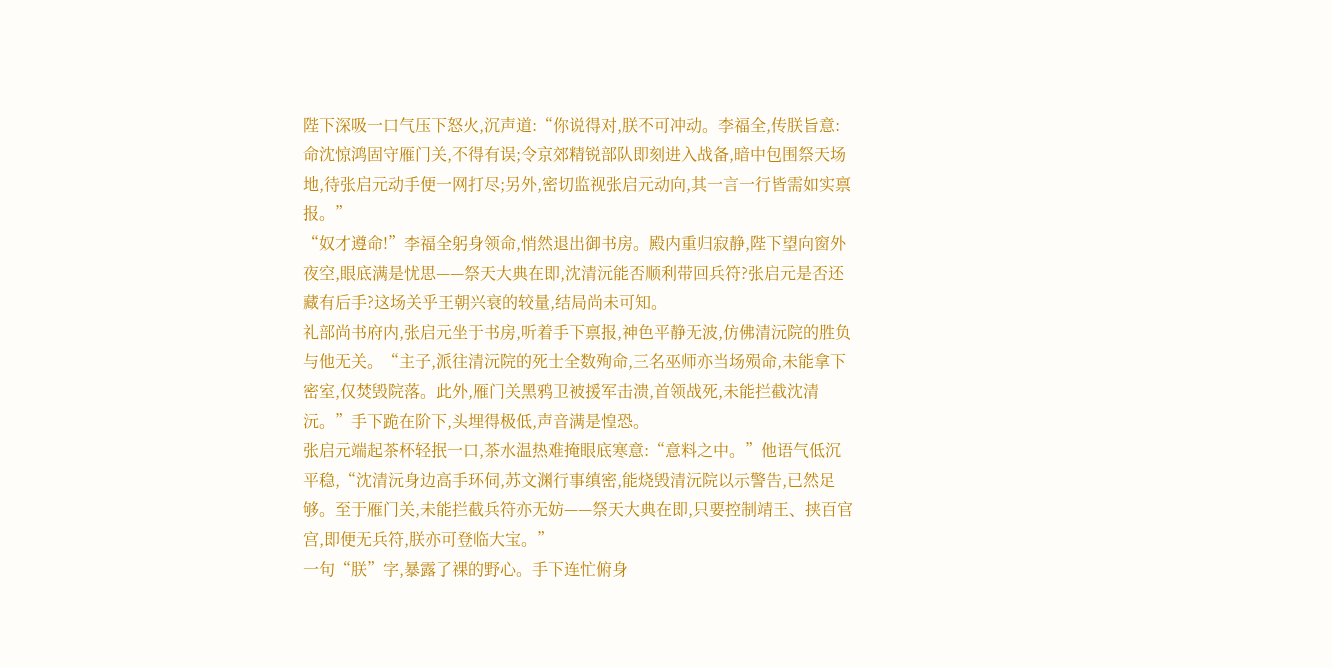陛下深吸一口气压下怒火,沉声道:“你说得对,朕不可冲动。李福全,传朕旨意:命沈惊鸿固守雁门关,不得有误;令京郊精锐部队即刻进入战备,暗中包围祭天场地,待张启元动手便一网打尽;另外,密切监视张启元动向,其一言一行皆需如实禀报。”
“奴才遵命!”李福全躬身领命,悄然退出御书房。殿内重归寂静,陛下望向窗外夜空,眼底满是忧思——祭天大典在即,沈清沅能否顺利带回兵符?张启元是否还藏有后手?这场关乎王朝兴衰的较量,结局尚未可知。
礼部尚书府内,张启元坐于书房,听着手下禀报,神色平静无波,仿佛清沅院的胜负与他无关。“主子,派往清沅院的死士全数殉命,三名巫师亦当场殒命,未能拿下密室,仅焚毁院落。此外,雁门关黑鸦卫被援军击溃,首领战死,未能拦截沈清沅。”手下跪在阶下,头埋得极低,声音满是惶恐。
张启元端起茶杯轻抿一口,茶水温热难掩眼底寒意:“意料之中。”他语气低沉平稳,“沈清沅身边高手环伺,苏文渊行事缜密,能烧毁清沅院以示警告,已然足够。至于雁门关,未能拦截兵符亦无妨——祭天大典在即,只要控制靖王、挟百官宫,即便无兵符,朕亦可登临大宝。”
一句“朕”字,暴露了裸的野心。手下连忙俯身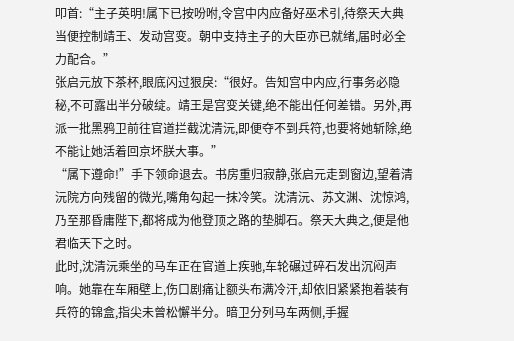叩首:“主子英明!属下已按吩咐,令宫中内应备好巫术引,待祭天大典当便控制靖王、发动宫变。朝中支持主子的大臣亦已就绪,届时必全力配合。”
张启元放下茶杯,眼底闪过狠戾:“很好。告知宫中内应,行事务必隐秘,不可露出半分破绽。靖王是宫变关键,绝不能出任何差错。另外,再派一批黑鸦卫前往官道拦截沈清沅,即便夺不到兵符,也要将她斩除,绝不能让她活着回京坏朕大事。”
“属下遵命!”手下领命退去。书房重归寂静,张启元走到窗边,望着清沅院方向残留的微光,嘴角勾起一抹冷笑。沈清沅、苏文渊、沈惊鸿,乃至那昏庸陛下,都将成为他登顶之路的垫脚石。祭天大典之,便是他君临天下之时。
此时,沈清沅乘坐的马车正在官道上疾驰,车轮碾过碎石发出沉闷声响。她靠在车厢壁上,伤口剧痛让额头布满冷汗,却依旧紧紧抱着装有兵符的锦盒,指尖未曾松懈半分。暗卫分列马车两侧,手握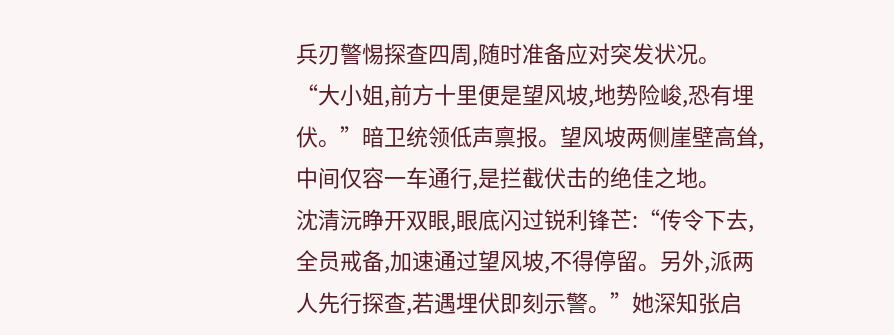兵刃警惕探查四周,随时准备应对突发状况。
“大小姐,前方十里便是望风坡,地势险峻,恐有埋伏。”暗卫统领低声禀报。望风坡两侧崖壁高耸,中间仅容一车通行,是拦截伏击的绝佳之地。
沈清沅睁开双眼,眼底闪过锐利锋芒:“传令下去,全员戒备,加速通过望风坡,不得停留。另外,派两人先行探查,若遇埋伏即刻示警。”她深知张启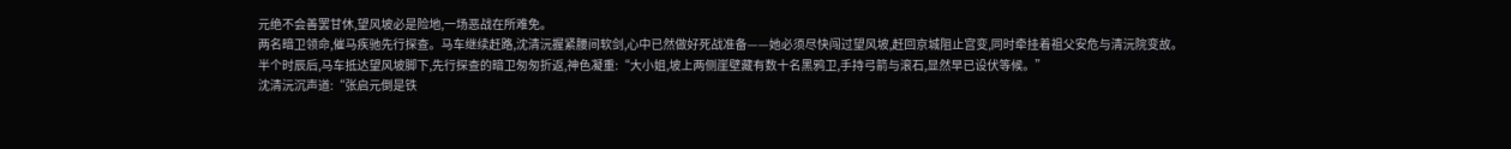元绝不会善罢甘休,望风坡必是险地,一场恶战在所难免。
两名暗卫领命,催马疾驰先行探查。马车继续赶路,沈清沅握紧腰间软剑,心中已然做好死战准备——她必须尽快闯过望风坡,赶回京城阻止宫变,同时牵挂着祖父安危与清沅院变故。
半个时辰后,马车抵达望风坡脚下,先行探查的暗卫匆匆折返,神色凝重:“大小姐,坡上两侧崖壁藏有数十名黑鸦卫,手持弓箭与滚石,显然早已设伏等候。”
沈清沅沉声道:“张启元倒是铁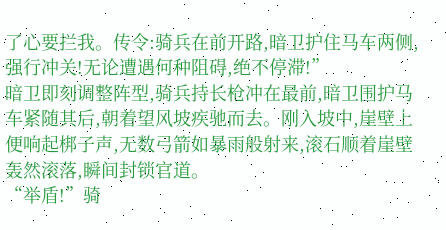了心要拦我。传令:骑兵在前开路,暗卫护住马车两侧,强行冲关!无论遭遇何种阻碍,绝不停滞!”
暗卫即刻调整阵型,骑兵持长枪冲在最前,暗卫围护马车紧随其后,朝着望风坡疾驰而去。刚入坡中,崖壁上便响起梆子声,无数弓箭如暴雨般射来,滚石顺着崖壁轰然滚落,瞬间封锁官道。
“举盾!”骑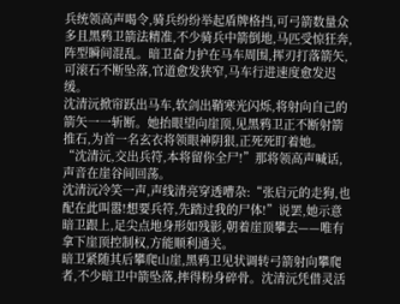兵统领高声喝令,骑兵纷纷举起盾牌格挡,可弓箭数量众多且黑鸦卫箭法精准,不少骑兵中箭倒地,马匹受惊狂奔,阵型瞬间混乱。暗卫奋力护在马车周围,挥刃打落箭矢,可滚石不断坠落,官道愈发狭窄,马车行进速度愈发迟缓。
沈清沅掀帘跃出马车,软剑出鞘寒光闪烁,将射向自己的箭矢一一斩断。她抬眼望向崖顶,见黑鸦卫正不断射箭推石,为首一名玄衣将领眼神阴狠,正死死盯着她。
“沈清沅,交出兵符,本将留你全尸!”那将领高声喊话,声音在崖谷间回荡。
沈清沅冷笑一声,声线清亮穿透嘈杂:“张启元的走狗,也配在此叫嚣!想要兵符,先踏过我的尸体!”说罢,她示意暗卫跟上,足尖点地身形如残影,朝着崖顶攀去——唯有拿下崖顶控制权,方能顺利通关。
暗卫紧随其后攀爬山崖,黑鸦卫见状调转弓箭射向攀爬者,不少暗卫中箭坠落,摔得粉身碎骨。沈清沅凭借灵活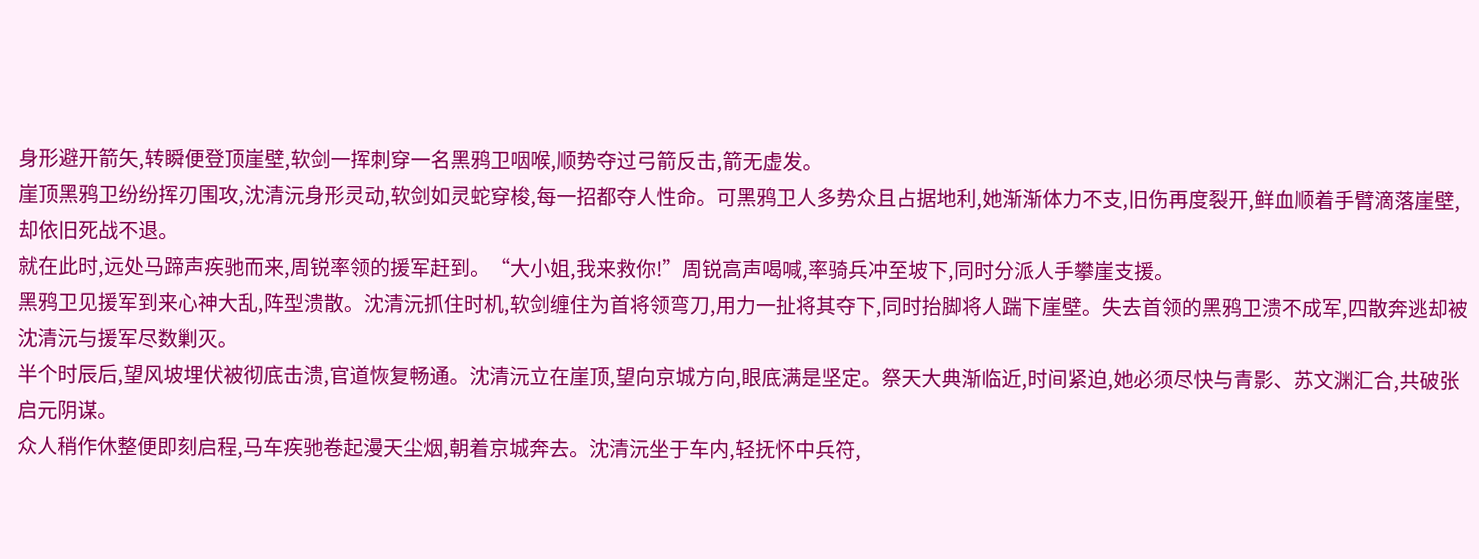身形避开箭矢,转瞬便登顶崖壁,软剑一挥刺穿一名黑鸦卫咽喉,顺势夺过弓箭反击,箭无虚发。
崖顶黑鸦卫纷纷挥刃围攻,沈清沅身形灵动,软剑如灵蛇穿梭,每一招都夺人性命。可黑鸦卫人多势众且占据地利,她渐渐体力不支,旧伤再度裂开,鲜血顺着手臂滴落崖壁,却依旧死战不退。
就在此时,远处马蹄声疾驰而来,周锐率领的援军赶到。“大小姐,我来救你!”周锐高声喝喊,率骑兵冲至坡下,同时分派人手攀崖支援。
黑鸦卫见援军到来心神大乱,阵型溃散。沈清沅抓住时机,软剑缠住为首将领弯刀,用力一扯将其夺下,同时抬脚将人踹下崖壁。失去首领的黑鸦卫溃不成军,四散奔逃却被沈清沅与援军尽数剿灭。
半个时辰后,望风坡埋伏被彻底击溃,官道恢复畅通。沈清沅立在崖顶,望向京城方向,眼底满是坚定。祭天大典渐临近,时间紧迫,她必须尽快与青影、苏文渊汇合,共破张启元阴谋。
众人稍作休整便即刻启程,马车疾驰卷起漫天尘烟,朝着京城奔去。沈清沅坐于车内,轻抚怀中兵符,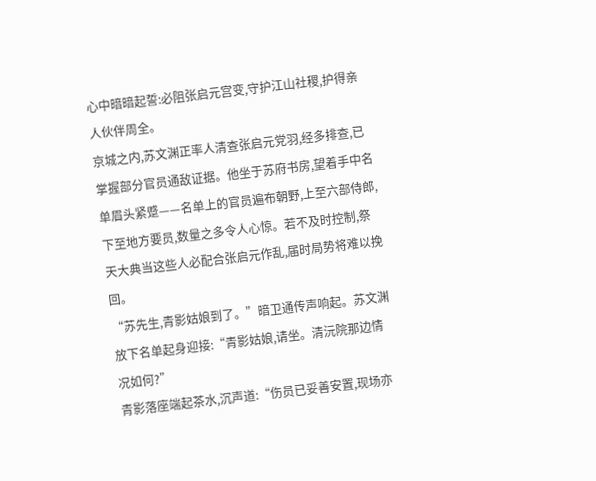心中暗暗起誓:必阻张启元宫变,守护江山社稷,护得亲人伙伴周全。
京城之内,苏文渊正率人清查张启元党羽,经多排查,已掌握部分官员通敌证据。他坐于苏府书房,望着手中名单眉头紧蹙——名单上的官员遍布朝野,上至六部侍郎,下至地方要员,数量之多令人心惊。若不及时控制,祭天大典当这些人必配合张启元作乱,届时局势将难以挽回。
“苏先生,青影姑娘到了。”暗卫通传声响起。苏文渊放下名单起身迎接:“青影姑娘,请坐。清沅院那边情况如何?”
青影落座端起茶水,沉声道:“伤员已妥善安置,现场亦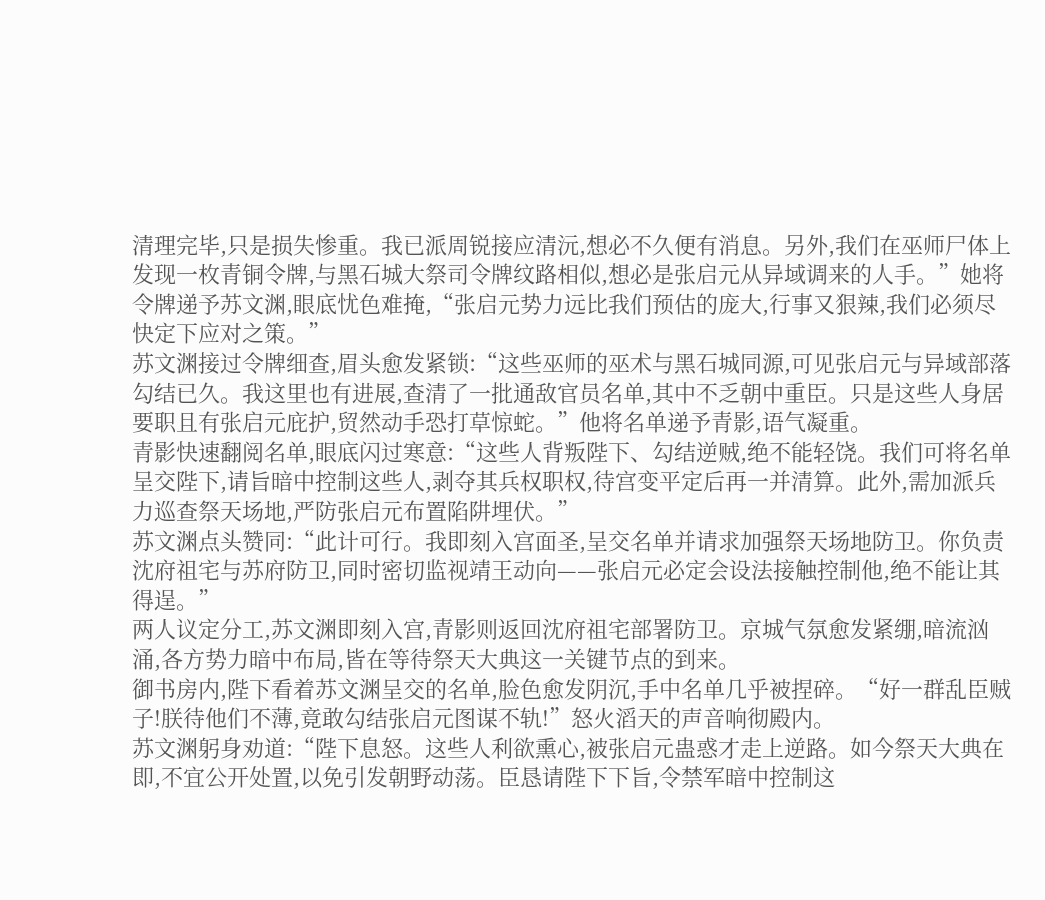清理完毕,只是损失惨重。我已派周锐接应清沅,想必不久便有消息。另外,我们在巫师尸体上发现一枚青铜令牌,与黑石城大祭司令牌纹路相似,想必是张启元从异域调来的人手。”她将令牌递予苏文渊,眼底忧色难掩,“张启元势力远比我们预估的庞大,行事又狠辣,我们必须尽快定下应对之策。”
苏文渊接过令牌细查,眉头愈发紧锁:“这些巫师的巫术与黑石城同源,可见张启元与异域部落勾结已久。我这里也有进展,查清了一批通敌官员名单,其中不乏朝中重臣。只是这些人身居要职且有张启元庇护,贸然动手恐打草惊蛇。”他将名单递予青影,语气凝重。
青影快速翻阅名单,眼底闪过寒意:“这些人背叛陛下、勾结逆贼,绝不能轻饶。我们可将名单呈交陛下,请旨暗中控制这些人,剥夺其兵权职权,待宫变平定后再一并清算。此外,需加派兵力巡查祭天场地,严防张启元布置陷阱埋伏。”
苏文渊点头赞同:“此计可行。我即刻入宫面圣,呈交名单并请求加强祭天场地防卫。你负责沈府祖宅与苏府防卫,同时密切监视靖王动向——张启元必定会设法接触控制他,绝不能让其得逞。”
两人议定分工,苏文渊即刻入宫,青影则返回沈府祖宅部署防卫。京城气氛愈发紧绷,暗流汹涌,各方势力暗中布局,皆在等待祭天大典这一关键节点的到来。
御书房内,陛下看着苏文渊呈交的名单,脸色愈发阴沉,手中名单几乎被捏碎。“好一群乱臣贼子!朕待他们不薄,竟敢勾结张启元图谋不轨!”怒火滔天的声音响彻殿内。
苏文渊躬身劝道:“陛下息怒。这些人利欲熏心,被张启元蛊惑才走上逆路。如今祭天大典在即,不宜公开处置,以免引发朝野动荡。臣恳请陛下下旨,令禁军暗中控制这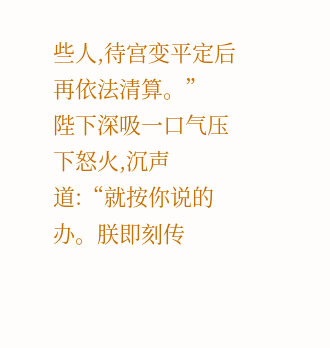些人,待宫变平定后再依法清算。”
陛下深吸一口气压下怒火,沉声道:“就按你说的办。朕即刻传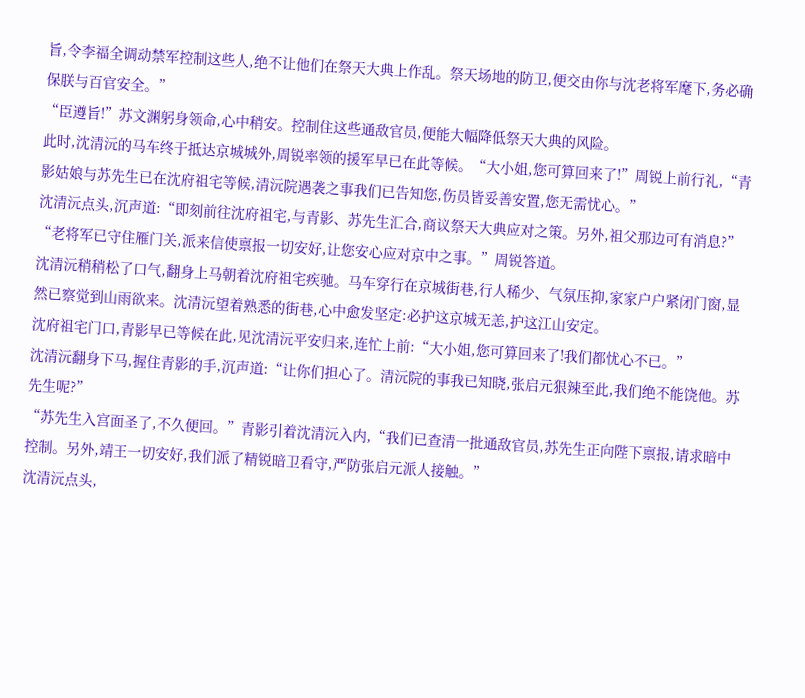旨,令李福全调动禁军控制这些人,绝不让他们在祭天大典上作乱。祭天场地的防卫,便交由你与沈老将军麾下,务必确保朕与百官安全。”
“臣遵旨!”苏文渊躬身领命,心中稍安。控制住这些通敌官员,便能大幅降低祭天大典的风险。
此时,沈清沅的马车终于抵达京城城外,周锐率领的援军早已在此等候。“大小姐,您可算回来了!”周锐上前行礼,“青影姑娘与苏先生已在沈府祖宅等候,清沅院遇袭之事我们已告知您,伤员皆妥善安置,您无需忧心。”
沈清沅点头,沉声道:“即刻前往沈府祖宅,与青影、苏先生汇合,商议祭天大典应对之策。另外,祖父那边可有消息?”
“老将军已守住雁门关,派来信使禀报一切安好,让您安心应对京中之事。”周锐答道。
沈清沅稍稍松了口气,翻身上马朝着沈府祖宅疾驰。马车穿行在京城街巷,行人稀少、气氛压抑,家家户户紧闭门窗,显然已察觉到山雨欲来。沈清沅望着熟悉的街巷,心中愈发坚定:必护这京城无恙,护这江山安定。
沈府祖宅门口,青影早已等候在此,见沈清沅平安归来,连忙上前:“大小姐,您可算回来了!我们都忧心不已。”
沈清沅翻身下马,握住青影的手,沉声道:“让你们担心了。清沅院的事我已知晓,张启元狠辣至此,我们绝不能饶他。苏先生呢?”
“苏先生入宫面圣了,不久便回。”青影引着沈清沅入内,“我们已查清一批通敌官员,苏先生正向陛下禀报,请求暗中控制。另外,靖王一切安好,我们派了精锐暗卫看守,严防张启元派人接触。”
沈清沅点头,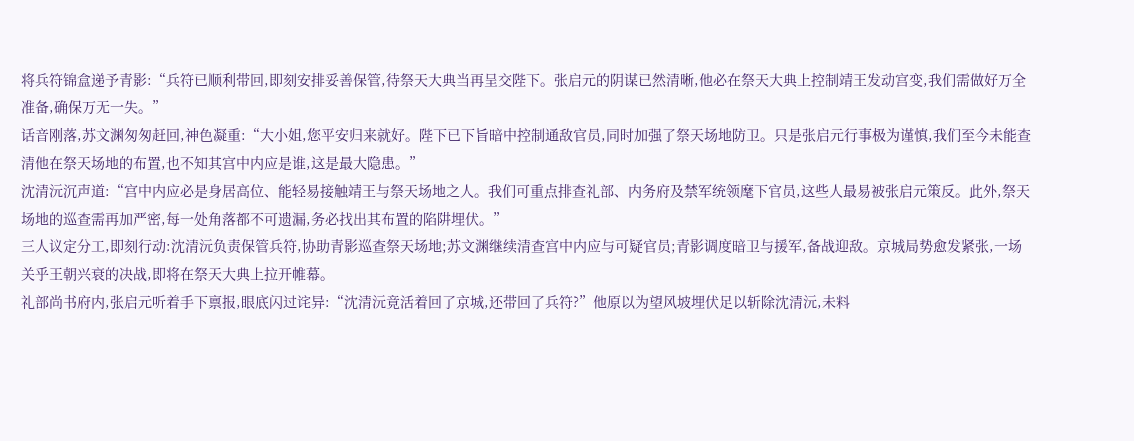将兵符锦盒递予青影:“兵符已顺利带回,即刻安排妥善保管,待祭天大典当再呈交陛下。张启元的阴谋已然清晰,他必在祭天大典上控制靖王发动宫变,我们需做好万全准备,确保万无一失。”
话音刚落,苏文渊匆匆赶回,神色凝重:“大小姐,您平安归来就好。陛下已下旨暗中控制通敌官员,同时加强了祭天场地防卫。只是张启元行事极为谨慎,我们至今未能查清他在祭天场地的布置,也不知其宫中内应是谁,这是最大隐患。”
沈清沅沉声道:“宫中内应必是身居高位、能轻易接触靖王与祭天场地之人。我们可重点排查礼部、内务府及禁军统领麾下官员,这些人最易被张启元策反。此外,祭天场地的巡查需再加严密,每一处角落都不可遗漏,务必找出其布置的陷阱埋伏。”
三人议定分工,即刻行动:沈清沅负责保管兵符,协助青影巡查祭天场地;苏文渊继续清查宫中内应与可疑官员;青影调度暗卫与援军,备战迎敌。京城局势愈发紧张,一场关乎王朝兴衰的决战,即将在祭天大典上拉开帷幕。
礼部尚书府内,张启元听着手下禀报,眼底闪过诧异:“沈清沅竟活着回了京城,还带回了兵符?”他原以为望风坡埋伏足以斩除沈清沅,未料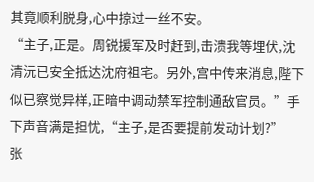其竟顺利脱身,心中掠过一丝不安。
“主子,正是。周锐援军及时赶到,击溃我等埋伏,沈清沅已安全抵达沈府祖宅。另外,宫中传来消息,陛下似已察觉异样,正暗中调动禁军控制通敌官员。”手下声音满是担忧,“主子,是否要提前发动计划?”
张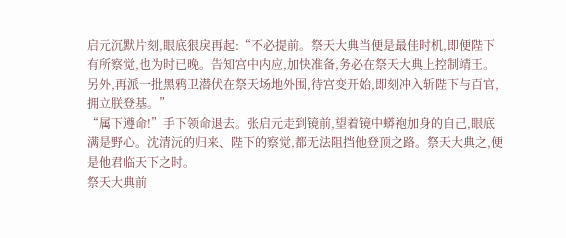启元沉默片刻,眼底狠戾再起:“不必提前。祭天大典当便是最佳时机,即便陛下有所察觉,也为时已晚。告知宫中内应,加快准备,务必在祭天大典上控制靖王。另外,再派一批黑鸦卫潜伏在祭天场地外围,待宫变开始,即刻冲入斩陛下与百官,拥立朕登基。”
“属下遵命!”手下领命退去。张启元走到镜前,望着镜中蟒袍加身的自己,眼底满是野心。沈清沅的归来、陛下的察觉,都无法阻挡他登顶之路。祭天大典之,便是他君临天下之时。
祭天大典前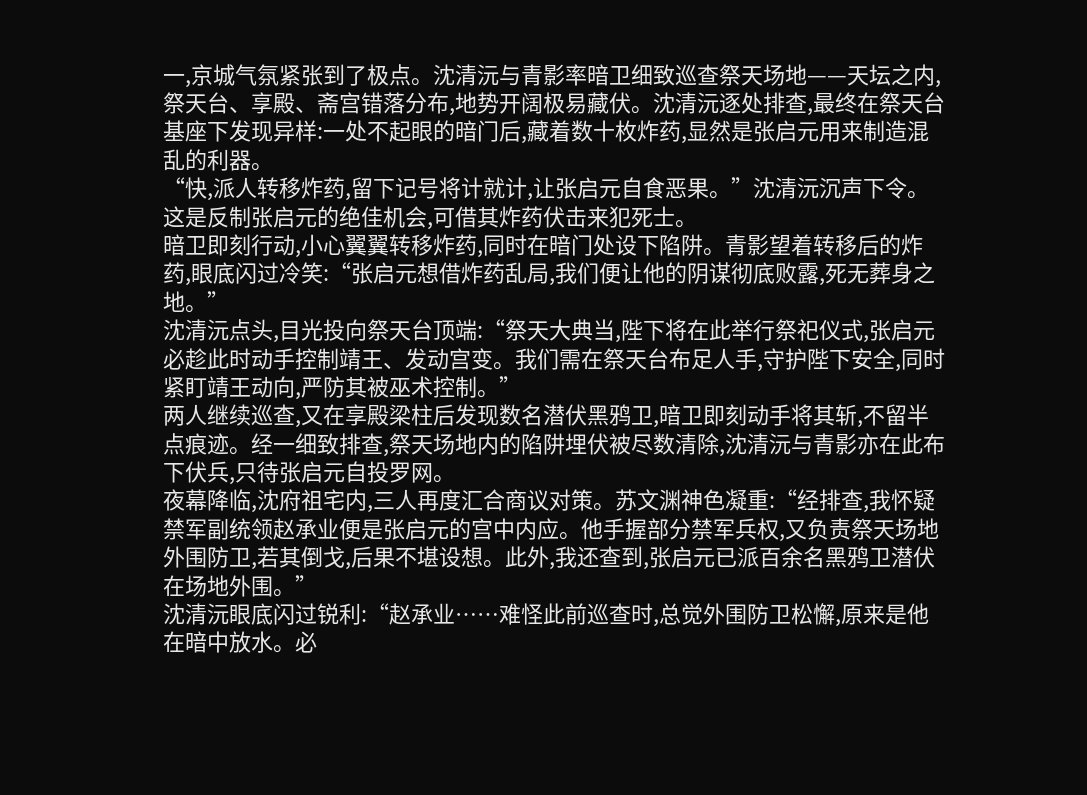一,京城气氛紧张到了极点。沈清沅与青影率暗卫细致巡查祭天场地——天坛之内,祭天台、享殿、斋宫错落分布,地势开阔极易藏伏。沈清沅逐处排查,最终在祭天台基座下发现异样:一处不起眼的暗门后,藏着数十枚炸药,显然是张启元用来制造混乱的利器。
“快,派人转移炸药,留下记号将计就计,让张启元自食恶果。”沈清沅沉声下令。这是反制张启元的绝佳机会,可借其炸药伏击来犯死士。
暗卫即刻行动,小心翼翼转移炸药,同时在暗门处设下陷阱。青影望着转移后的炸药,眼底闪过冷笑:“张启元想借炸药乱局,我们便让他的阴谋彻底败露,死无葬身之地。”
沈清沅点头,目光投向祭天台顶端:“祭天大典当,陛下将在此举行祭祀仪式,张启元必趁此时动手控制靖王、发动宫变。我们需在祭天台布足人手,守护陛下安全,同时紧盯靖王动向,严防其被巫术控制。”
两人继续巡查,又在享殿梁柱后发现数名潜伏黑鸦卫,暗卫即刻动手将其斩,不留半点痕迹。经一细致排查,祭天场地内的陷阱埋伏被尽数清除,沈清沅与青影亦在此布下伏兵,只待张启元自投罗网。
夜幕降临,沈府祖宅内,三人再度汇合商议对策。苏文渊神色凝重:“经排查,我怀疑禁军副统领赵承业便是张启元的宫中内应。他手握部分禁军兵权,又负责祭天场地外围防卫,若其倒戈,后果不堪设想。此外,我还查到,张启元已派百余名黑鸦卫潜伏在场地外围。”
沈清沅眼底闪过锐利:“赵承业……难怪此前巡查时,总觉外围防卫松懈,原来是他在暗中放水。必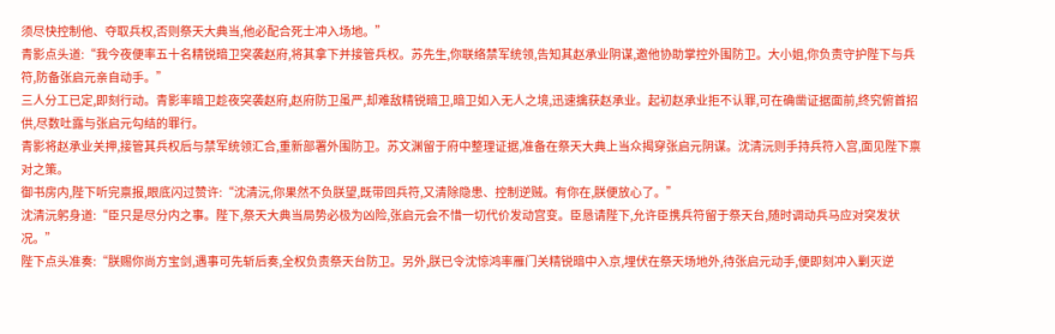须尽快控制他、夺取兵权,否则祭天大典当,他必配合死士冲入场地。”
青影点头道:“我今夜便率五十名精锐暗卫突袭赵府,将其拿下并接管兵权。苏先生,你联络禁军统领,告知其赵承业阴谋,邀他协助掌控外围防卫。大小姐,你负责守护陛下与兵符,防备张启元亲自动手。”
三人分工已定,即刻行动。青影率暗卫趁夜突袭赵府,赵府防卫虽严,却难敌精锐暗卫,暗卫如入无人之境,迅速擒获赵承业。起初赵承业拒不认罪,可在确凿证据面前,终究俯首招供,尽数吐露与张启元勾结的罪行。
青影将赵承业关押,接管其兵权后与禁军统领汇合,重新部署外围防卫。苏文渊留于府中整理证据,准备在祭天大典上当众揭穿张启元阴谋。沈清沅则手持兵符入宫,面见陛下禀对之策。
御书房内,陛下听完禀报,眼底闪过赞许:“沈清沅,你果然不负朕望,既带回兵符,又清除隐患、控制逆贼。有你在,朕便放心了。”
沈清沅躬身道:“臣只是尽分内之事。陛下,祭天大典当局势必极为凶险,张启元会不惜一切代价发动宫变。臣恳请陛下,允许臣携兵符留于祭天台,随时调动兵马应对突发状况。”
陛下点头准奏:“朕赐你尚方宝剑,遇事可先斩后奏,全权负责祭天台防卫。另外,朕已令沈惊鸿率雁门关精锐暗中入京,埋伏在祭天场地外,待张启元动手,便即刻冲入剿灭逆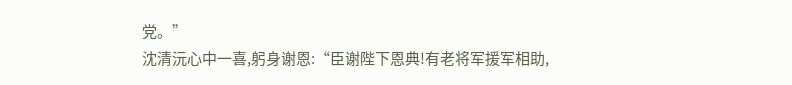党。”
沈清沅心中一喜,躬身谢恩:“臣谢陛下恩典!有老将军援军相助,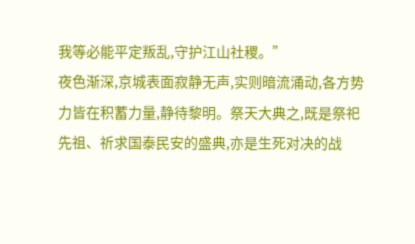我等必能平定叛乱,守护江山社稷。”
夜色渐深,京城表面寂静无声,实则暗流涌动,各方势力皆在积蓄力量,静待黎明。祭天大典之,既是祭祀先祖、祈求国泰民安的盛典,亦是生死对决的战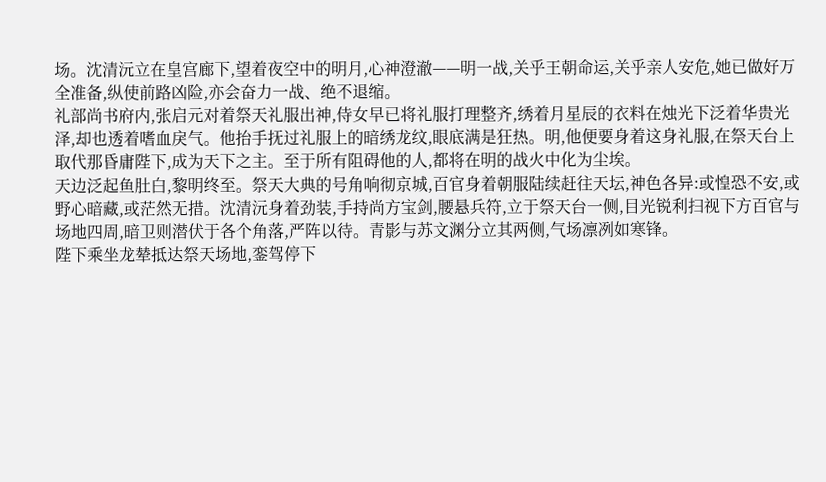场。沈清沅立在皇宫廊下,望着夜空中的明月,心神澄澈——明一战,关乎王朝命运,关乎亲人安危,她已做好万全准备,纵使前路凶险,亦会奋力一战、绝不退缩。
礼部尚书府内,张启元对着祭天礼服出神,侍女早已将礼服打理整齐,绣着月星辰的衣料在烛光下泛着华贵光泽,却也透着嗜血戾气。他抬手抚过礼服上的暗绣龙纹,眼底满是狂热。明,他便要身着这身礼服,在祭天台上取代那昏庸陛下,成为天下之主。至于所有阻碍他的人,都将在明的战火中化为尘埃。
天边泛起鱼肚白,黎明终至。祭天大典的号角响彻京城,百官身着朝服陆续赶往天坛,神色各异:或惶恐不安,或野心暗藏,或茫然无措。沈清沅身着劲装,手持尚方宝剑,腰悬兵符,立于祭天台一侧,目光锐利扫视下方百官与场地四周,暗卫则潜伏于各个角落,严阵以待。青影与苏文渊分立其两侧,气场凛冽如寒锋。
陛下乘坐龙辇抵达祭天场地,銮驾停下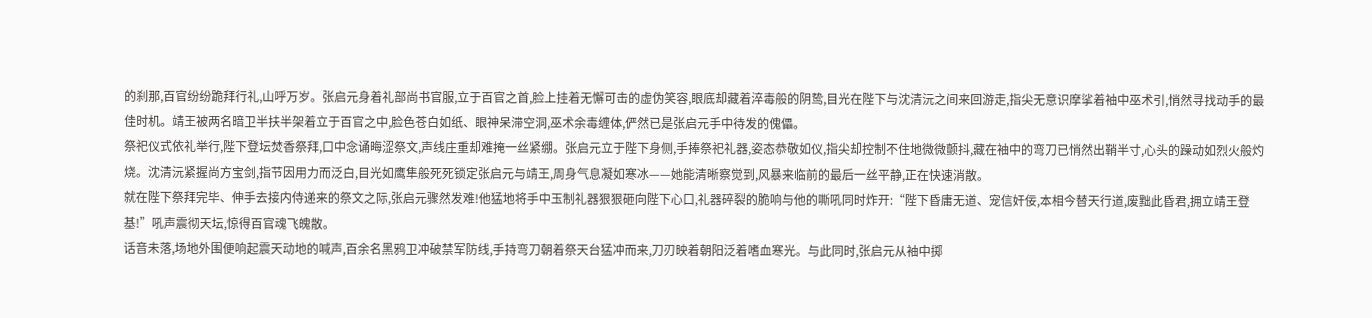的刹那,百官纷纷跪拜行礼,山呼万岁。张启元身着礼部尚书官服,立于百官之首,脸上挂着无懈可击的虚伪笑容,眼底却藏着淬毒般的阴鸷,目光在陛下与沈清沅之间来回游走,指尖无意识摩挲着袖中巫术引,悄然寻找动手的最佳时机。靖王被两名暗卫半扶半架着立于百官之中,脸色苍白如纸、眼神呆滞空洞,巫术余毒缠体,俨然已是张启元手中待发的傀儡。
祭祀仪式依礼举行,陛下登坛焚香祭拜,口中念诵晦涩祭文,声线庄重却难掩一丝紧绷。张启元立于陛下身侧,手捧祭祀礼器,姿态恭敬如仪,指尖却控制不住地微微颤抖,藏在袖中的弯刀已悄然出鞘半寸,心头的躁动如烈火般灼烧。沈清沅紧握尚方宝剑,指节因用力而泛白,目光如鹰隼般死死锁定张启元与靖王,周身气息凝如寒冰——她能清晰察觉到,风暴来临前的最后一丝平静,正在快速消散。
就在陛下祭拜完毕、伸手去接内侍递来的祭文之际,张启元骤然发难!他猛地将手中玉制礼器狠狠砸向陛下心口,礼器碎裂的脆响与他的嘶吼同时炸开:“陛下昏庸无道、宠信奸佞,本相今替天行道,废黜此昏君,拥立靖王登基!”吼声震彻天坛,惊得百官魂飞魄散。
话音未落,场地外围便响起震天动地的喊声,百余名黑鸦卫冲破禁军防线,手持弯刀朝着祭天台猛冲而来,刀刃映着朝阳泛着嗜血寒光。与此同时,张启元从袖中掷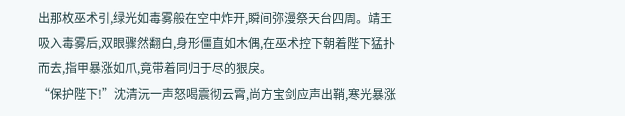出那枚巫术引,绿光如毒雾般在空中炸开,瞬间弥漫祭天台四周。靖王吸入毒雾后,双眼骤然翻白,身形僵直如木偶,在巫术控下朝着陛下猛扑而去,指甲暴涨如爪,竟带着同归于尽的狠戾。
“保护陛下!”沈清沅一声怒喝震彻云霄,尚方宝剑应声出鞘,寒光暴涨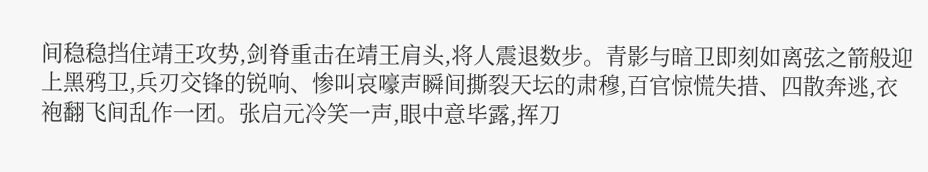间稳稳挡住靖王攻势,剑脊重击在靖王肩头,将人震退数步。青影与暗卫即刻如离弦之箭般迎上黑鸦卫,兵刃交锋的锐响、惨叫哀嚎声瞬间撕裂天坛的肃穆,百官惊慌失措、四散奔逃,衣袍翻飞间乱作一团。张启元冷笑一声,眼中意毕露,挥刀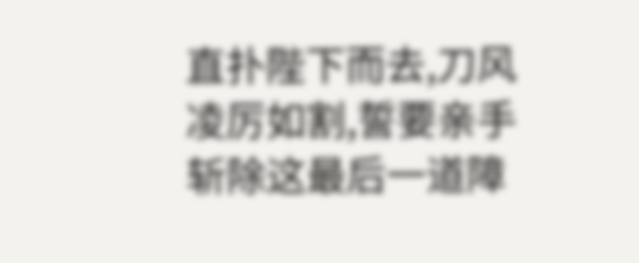直扑陛下而去,刀风凌厉如割,誓要亲手斩除这最后一道障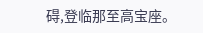碍,登临那至高宝座。